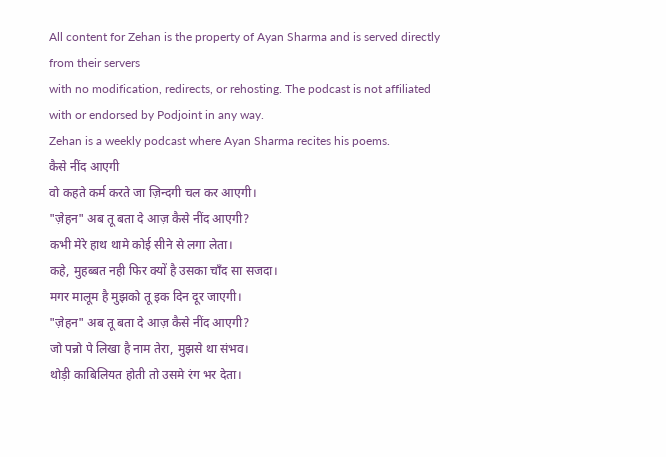All content for Zehan is the property of Ayan Sharma and is served directly from their servers
with no modification, redirects, or rehosting. The podcast is not affiliated with or endorsed by Podjoint in any way.
Zehan is a weekly podcast where Ayan Sharma recites his poems.
कैसे नींद आएगी
वो कहते कर्म करते जा ज़िन्दगी चल कर आएगी।
"ज़ेहन" अब तू बता दे आज़ कैसे नींद आएगी?
कभी मेरे हाथ थामे कोई सीने से लगा लेता।
कहे, मुहब्बत नही फिर क्यों है उसका चाँद सा सजदा।
मगर मालूम है मुझको तू इक दिन दूर जाएगी।
"ज़ेहन" अब तू बता दे आज़ कैसे नींद आएगी?
जो पन्नो पे लिखा है नाम तेरा, मुझसे था संभव।
थोड़ी काबिलियत होती तो उसमे रंग भर देता।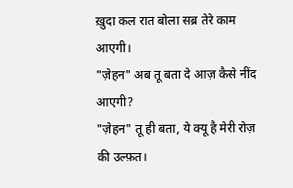ख़ुदा कल रात बोला सब्र तेरे काम आएगी।
"ज़ेहन" अब तू बता दे आज़ कैसे नींद आएगी?
"ज़ेहन" तू ही बता, ये क्यू है मेरी रोज़ की उल्फ़त।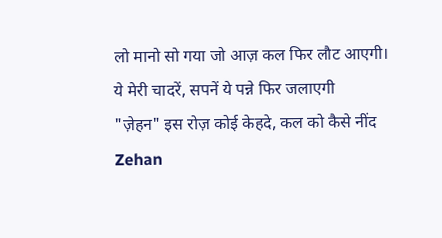लो मानो सो गया जो आज़ कल फिर लौट आएगी।
ये मेरी चादरें, सपनें ये पन्ने फिर जलाएगी
"ज़ेहन" इस रोज़ कोई केहदे, कल को कैसे नींद
Zehan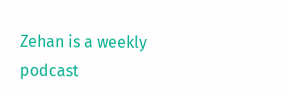Zehan is a weekly podcast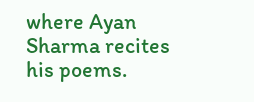where Ayan Sharma recites his poems.